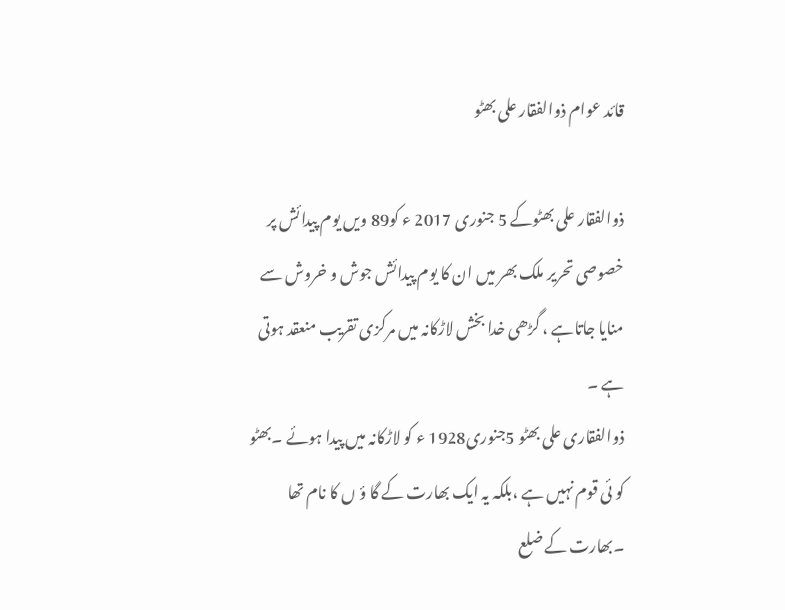قائد عوام ذوالفقار علی بھٹو

ذوالفقار علی بھٹوکے 5 جنوری 2017 ء کو89 ویں یوم پیدائش پر خصوصی تحریر ملک بھر میں ان کا یوم پیدائش جوش و خروش سے منایا جاتاہے ، گڑھی خدا بخش لاڑکانہ میں مرکزی تقریب منعقد ہوتی ہے ۔
ذوالفقاری علی بھٹو 5جنوری1928 ء کو لاڑکانہ میں پیدا ہوئے ۔بھٹو کو ئی قوم نہیں ہے ،بلکہ یہ ایک بھارت کے گا ؤ ں کا نام تھا ۔بھارت کے ضلع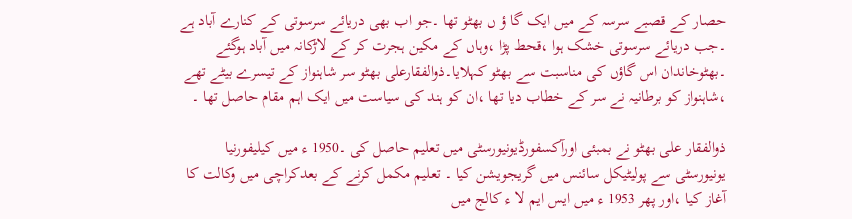حصار کے قصبے سرسہ کے میں ایک گا ؤ ں بھٹو تھا ۔جو اب بھی دریائے سرسوتی کے کنارے آباد ہے ۔جب دریائے سرسوتی خشک ہوا ،قحط پڑا ،وہاں کے مکین ہجرت کر کے لاڑکانہ میں آباد ہوگئے ۔بھٹوخاندان اس گاؤں کی مناسبت سے بھٹو کہلایا۔ذوالفقارعلی بھٹو سر شاہنواز کے تیسرے بیٹے تھے ،شاہنواز کو برطانیہ نے سر کے خطاب دیا تھا ،ان کو ہند کی سیاست میں ایک اہم مقام حاصل تھا ۔

ذوالفقار علی بھٹو نے بمبئی اورآکسفورڈیونیورسٹی میں تعلیم حاصل کی ۔1950 ء میں کیلیفورنیا یونیورسٹی سے پولیٹیکل سائنس میں گریجویشن کیا ۔ تعلیم مکمل کرنے کے بعدکراچی میں وکالت کا آغاز کیا ،اور پھر 1953 ء میں ایس ایم لا ء کالج میں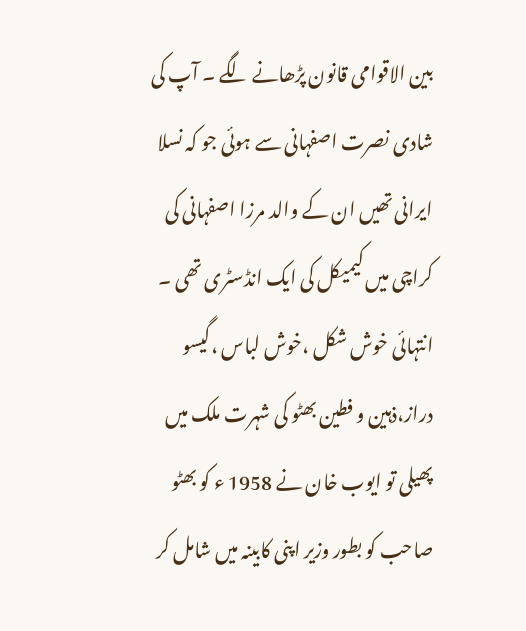بین الاقوامی قانون پڑھانے لگے ۔ آپ کی شادی نصرت اصفہانی سے ہوئی جو کہ نسلا ایرانی تھیں ان کے والد مرزا اصفہانی کی کراچی میں کیمیکل کی ایک انڈسٹری تھی ۔
انتہائی خوش شکل ،خوش لباس ،گیسو دراز،ذہین و فطین بھٹو کی شہرت ملک میں پھیلی تو ایوب خان نے 1958 ء کو بھٹو صاحب کو بطور وزیر اپنی کابینہ میں شامل کر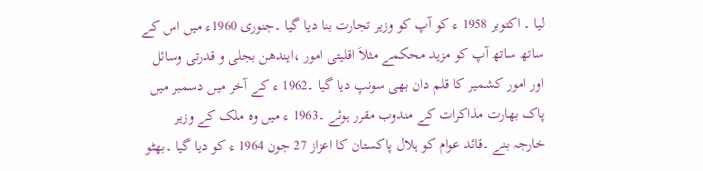لیا ۔ اکتوبر 1958 ء کو آپ کو وزیر تجارت بنا دیا گیا ۔جنوری 1960ء میں اس کے ساتھ ساتھ آپ کو مزید محکمے مثلاَ اقلیتی امور ،ایندھن بجلی و قدرتی وسائل اور امور کشمیر کا قلم دان بھی سونپ دیا گیا ۔1962 ء کے آخر میں دسمبر میں پاک بھارت مذاکرات کے مندوب مقرر ہوئے ۔1963 ء میں وہ ملک کے وزیر خارجہ بنے ۔قائد عوام کو ہلال پاکستان کا اعزاز 27 جون 1964 ء کو دیا گیا ۔بھٹو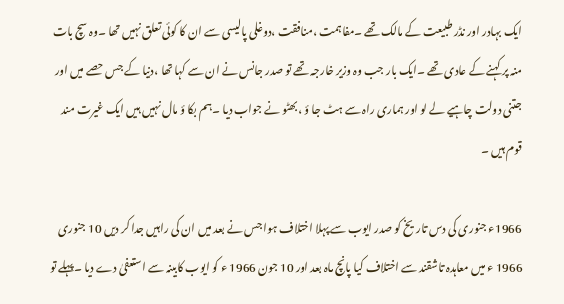ایک بہادر اور نڈر طبیعت کے مالک تھے ۔مفاہمت ،منافقت ،دوغلی پالیسی سے ان کا کوئی تعلق نہیں تھا ۔وہ سچ بات منہ پر کہنے کے عادی تھے ۔ایک بار جب وہ وزیر خارجہ تھے تو صدر جانس نے ان سے کہا تھا ،دنیا کے جس حصے میں اور جتنی دولت چاہیے لے لو اور ہماری راہ سے ہٹ جا ؤ ،بھٹو نے جواب دیا ۔ہم بکا ؤ مال نہیں ہیں ایک غیرت مند قوم ہیں ۔

1966ء جنوری کی دس تاریخ کو صدر ایوب سے پہلا اختلاف ہوا جس نے بعد میں ان کی راہیں جدا کر دیں 10 جنوری 1966 ء میں معاہدہ تاشقند سے اختلاف کیا پانچ ماہ بعد اور 10 جون 1966 ء کو ایوب کابینہ سے استعفیٰ دے دیا ۔پہلے تو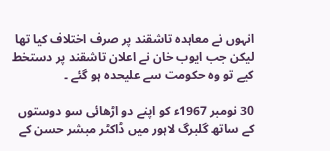انہوں نے معاہدہ تاشقند پر صرف اختلاف کیا تھا لیکن جب ایوب خان نے اعلان تاشقند پر دستخط کیے تو وہ حکومت سے علیحدہ ہو گئے ۔

30 نومبر 1967ء کو اپنے دو اڑھائی سو دوستوں کے ساتھ گلبرگ لاہور میں ڈاکٹر مبشر حسن کے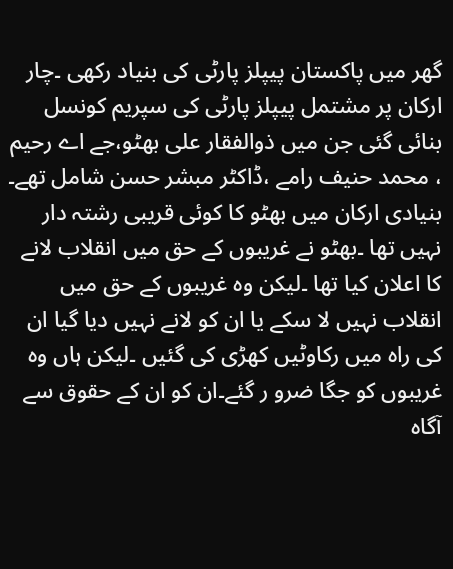گھر میں پاکستان پیپلز پارٹی کی بنیاد رکھی ۔چار ارکان پر مشتمل پیپلز پارٹی کی سپریم کونسل بنائی گئی جن میں ذوالفقار علی بھٹو،جے اے رحیم ، محمد حنیف رامے ،ڈاکٹر مبشر حسن شامل تھے۔ بنیادی ارکان میں بھٹو کا کوئی قریبی رشتہ دار نہیں تھا ۔بھٹو نے غریبوں کے حق میں انقلاب لانے کا اعلان کیا تھا ۔لیکن وہ غریبوں کے حق میں انقلاب نہیں لا سکے یا ان کو لانے نہیں دیا گیا ان کی راہ میں رکاوٹیں کھڑی کی گئیں ۔لیکن ہاں وہ غریبوں کو جگا ضرو ر گئے۔ان کو ان کے حقوق سے آگاہ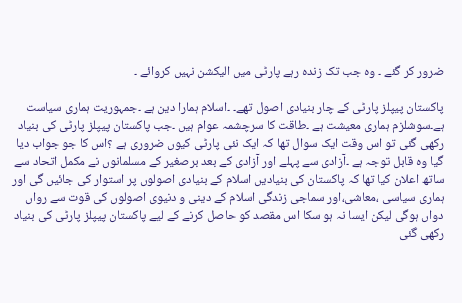ضرور کر گئے ۔ وہ جب تک زندہ رہے پارٹی میں الیکشن نہیں کروائے ۔

پاکستان پیپلز پارٹی کے چار بنیادی اصول تھے۔ ۔اسلام ہمارا دین ہے ۔جمہوریت ہماری سیاست ہے۔سوشلزم ہماری معیشت ہے ۔طاقت کا سرچشمہ عوام ہیں ۔جب پاکستان پیپلز پارٹی کی بنیاد رکھی گئی تو اس وقت ایک سوال تھا کہ ایک نئی پارٹی کیوں ضروری ہے ؟اس کا جو جواب دیا گیا وہ قابل توجہ ہے ۔آزادی سے پہلے اور آزادی کے بعد برصغیر کے مسلمانوں نے مکمل اتحاد سے ساتھ اعلان کیا تھا کہ پاکستان کی بنیادیں اسلام کے بنیادی اصولوں پر استوار کی جائیں گی اور ہماری سیاسی ،معاشی،اور سماجی زندگی اسلام کے دینی و دنیوی اصولوں کی قوت سے رواں دواں ہوگی لیکن ایسا نہ ہو سکا اس مقصد کو حاصل کرنے کے لیے پاکستان پیپلز پارٹی کی بنیاد رکھی گئی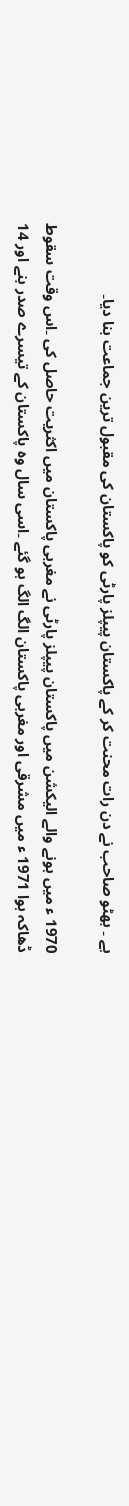ہے ۔ بھٹو صاحب نے دن رات محنت کر کے پاکستان پیپلز پارٹی کو پاکستان کی مقبول ترین جماعت بنا دیا۔

1970 ء میں ہونے والے الیکشن میں پاکستان پیپلز پارٹی نے مغربی پاکستان میں اکثریت حاصل کی ۔اس وقت سقوط ڈھاکہ ہوا 1971 ء میں مشرقی اور مغربی پاکستان الگ الگ ہو گئے ۔اسی سال وہ پاکستان کے تیسرے صدر بنے اور 14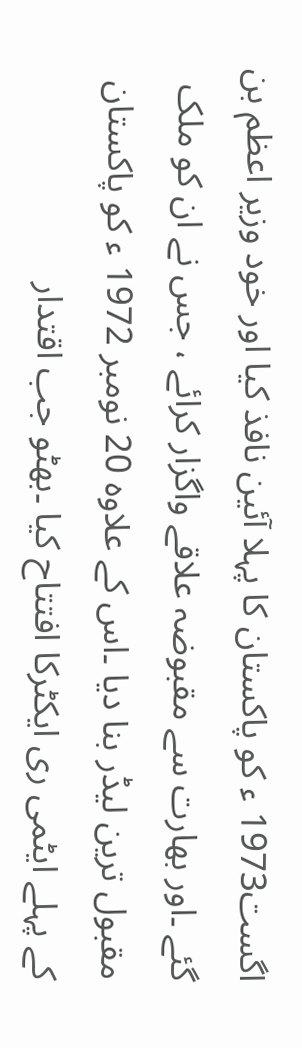اگست1973 ء کو پاکستان کا پہلا آئین نافذ کیا اور خود وزیر اعظم بن گئے ۔اور بھارت سے مقبوضہ علاقے واگزار کرائے ، جس نے ان کو ملک مقبول ترین لیڈر بنا دیا ۔اس کے علاوہ 20 نومبر 1972 ء کو پاکستان کے پہلے ایٹمی ری ایکٹرکا افتتاح کیا ۔بھٹو جب اقتدار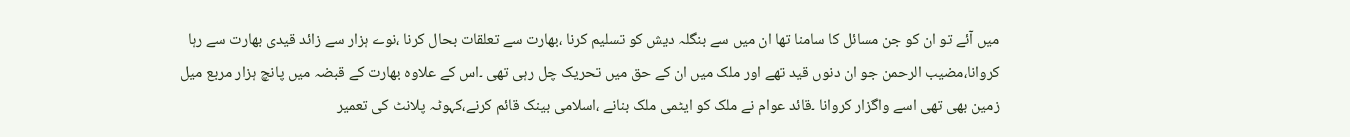میں آئے تو ان کو جن مسائل کا سامنا تھا ان میں سے بنگلہ دیش کو تسلیم کرنا ،بھارت سے تعلقات بحال کرنا ،نوے ہزار سے زائد قیدی بھارت سے رہا کروانا،مضیب الرحمن جو ان دنوں قید تھے اور ملک میں ان کے حق میں تحریک چل رہی تھی ۔اس کے علاوہ بھارت کے قبضہ میں پانچ ہزار مربع میل زمین بھی تھی اسے واگزار کروانا ۔قائد عوام نے ملک کو ایٹمی ملک بنانے ،اسلامی بینک قائم کرنے،کہوٹہ پلانٹ کی تعمیر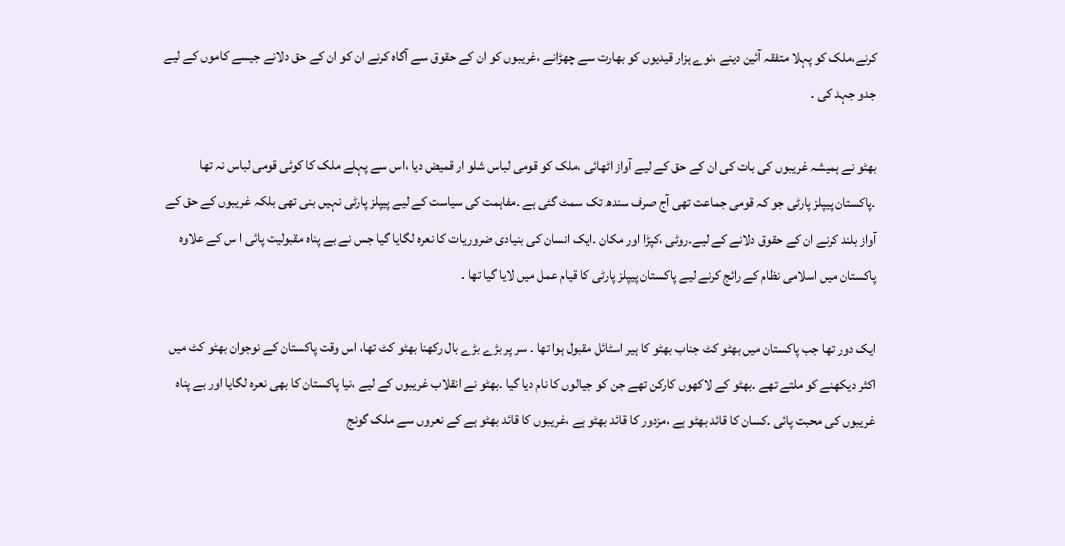کرنے،ملک کو پہلا متفقہ آئین دینے ،نوے ہزار قیدیوں کو بھارت سے چھڑانے ،غریبوں کو ان کے حقوق سے آگاہ کرنے ان کو ان کے حق دلانے جیسے کاموں کے لیے جدو جہد کی ۔

بھٹو نے ہمیشہ غریبوں کی بات کی ان کے حق کے لیے آواز اٹھائی ،ملک کو قومی لباس شلو ار قمیض دیا ،اس سے پہلے ملک کا کوئی قومی لباس نہ تھا ۔پاکستان پیپلز پارٹی جو کہ قومی جماعت تھی آج صرف سندھ تک سمٹ گئی ہے ۔مفاہمت کی سیاست کے لیے پیپلز پارٹی نہیں بنی تھی بلکہ غریبوں کے حق کے آواز بلند کرنے ان کے حقوق دلانے کے لیے۔روٹی ،کپڑا اور مکان ۔ایک انسان کی بنیادی ضروریات کا نعرہ لگایا گیا جس نے بے پناہ مقبولیت پائی ا س کے علاوہ پاکستان میں اسلامی نظام کے رائج کرنے لیے پاکستان پیپلز پارٹی کا قیام عمل میں لایا گیا تھا ۔

ایک دور تھا جب پاکستان میں بھٹو کٹ جناب بھٹو کا ہیر اسٹائل مقبول ہوا تھا ۔ سر پر بڑے بڑے بال رکھنا بھٹو کٹ تھا، اس وقت پاکستان کے نوجوان بھٹو کٹ میں اکثر دیکھنے کو ملتے تھے ۔بھٹو کے لاکھوں کارکن تھے جن کو جیالوں کا نام دیا گیا ۔بھٹو نے انقلاب غریبوں کے لیے ،نیا پاکستان کا بھی نعرہ لگایا اور بے پناہ غریبوں کی محبت پائی ۔کسان کا قائد بھٹو ہے ،مزدور کا قائد بھٹو ہے ،غریبوں کا قائد بھٹو ہے کے نعروں سے ملک گونج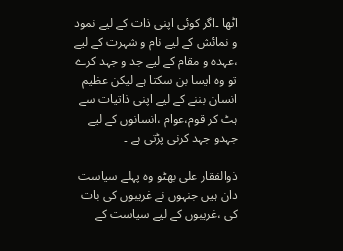اٹھا ۔اگر کوئی اپنی ذات کے لیے نمود و نمائش کے لیے نام و شہرت کے لیے ،عہدہ و مقام کے لیے جد و جہد کرے تو وہ ایسا بن سکتا ہے لیکن عظیم انسان بننے کے لیے اپنی ذاتیات سے ہٹ کر قوم،عوام ،انسانوں کے لیے جہدو جہد کرنی پڑتی ہے ۔

ذوالفقار علی بھٹو وہ پہلے سیاست دان ہیں جنہوں نے غریبوں کی بات کی ،غریبوں کے لیے سیاست کے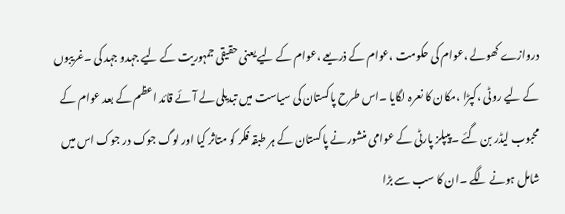دروازے کھولے ،عوام کی حکومت ،عوام کے ذریعے ،عوام کے لیے یعنی حقیقی جمہوریت کے لیے جہدو جہد کی ۔غریبوں کے لیے روٹی ،کپڑا ،مکان کا نعرہ لگایا ۔اس طرح پاکستان کی سیاست میں تبدیلی لے آئے قائد اعظم کے بعد عوام کے محبوب لیڈر بن گئے ۔پیپلز پارٹی کے عوامی منشور نے پاکستان کے ہر طبقہ فکر کو متاثر کیا اور لوگ جوک در جوک اس میں شامل ہونے لگے ۔ان کا سب سے بڑا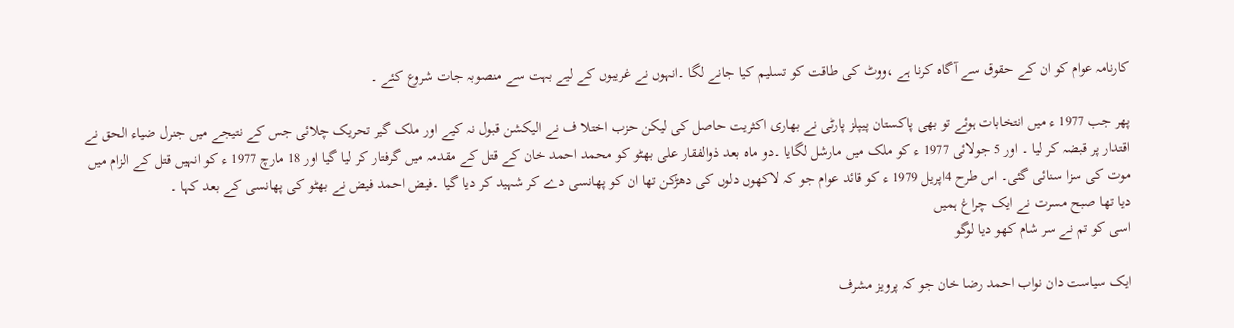کارنامہ عوام کو ان کے حقوق سے آگاہ کرنا ہے ،ووٹ کی طاقت کو تسلیم کیا جانے لگا ۔انہوں نے غریبوں کے لیے بہت سے منصوبہ جات شروع کئے ۔

پھر جب 1977 ء میں انتخابات ہوئے تو بھی پاکستان پیپلز پارٹی نے بھاری اکثریت حاصل کی لیکن حزب اختلا ف نے الیکشن قبول نہ کیے اور ملک گیر تحریک چلائی جس کے نتیجے میں جنرل ضیاء الحق نے اقتدار پر قبضہ کر لیا ۔ اور 5 جولائی 1977 ء کو ملک میں مارشل لگایا ۔دو ماہ بعد ذوالفقار علی بھٹو کو محمد احمد خان کے قتل کے مقدمہ میں گرفتار کر لیا گیا اور 18 مارچ 1977 ء کو انہیں قتل کے الزام میں موت کی سزا سنائی گئی۔ اس طرح 4اپریل 1979 ء کو قائد عوام جو کہ لاکھوں دلوں کی دھڑکن تھا ان کو پھانسی دے کر شہید کر دیا گیا ۔فیض احمد فیض نے بھٹو کی پھانسی کے بعد کہا ۔
دیا تھا صبح مسرت نے ایک چراغ ہمیں
اسی کو تم نے سر شام کھو دیا لوگو

ایک سیاست دان نواب احمد رضا خان جو کہ پرویز مشرف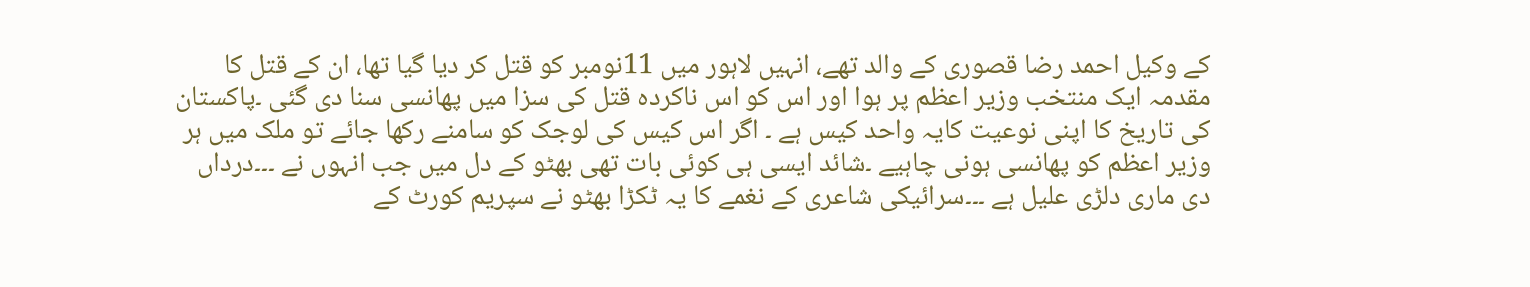کے وکیل احمد رضا قصوری کے والد تھے، انہیں لاہور میں 11نومبر کو قتل کر دیا گیا تھا، ان کے قتل کا مقدمہ ایک منتخب وزیر اعظم پر ہوا اور اس کو اس ناکردہ قتل کی سزا میں پھانسی سنا دی گئی ۔پاکستان کی تاریخ کا اپنی نوعیت کایہ واحد کیس ہے ۔ اگر اس کیس کی لوجک کو سامنے رکھا جائے تو ملک میں ہر وزیر اعظم کو پھانسی ہونی چاہیے ۔شائد ایسی ہی کوئی بات تھی بھٹو کے دل میں جب انہوں نے ۔۔۔درداں دی ماری دلڑی علیل ہے ۔۔۔سرائیکی شاعری کے نغمے کا یہ ٹکڑا بھٹو نے سپریم کورٹ کے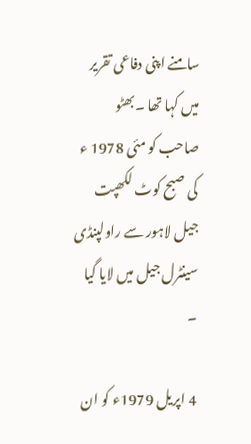سامنے اپنی دفاعی تقریر میں کہا تھا ۔بھٹو صاحب کو مئی 1978 ء کی صبح کوٹ لکھپت جیل لاہور سے راولپنڈی سینٹرل جیل میں لایا گیا ۔

4 اپریل 1979ء کو ان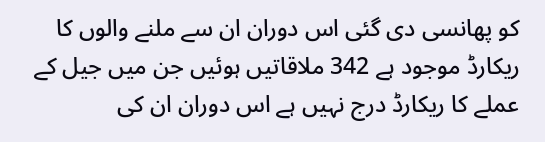کو پھانسی دی گئی اس دوران ان سے ملنے والوں کا ریکارڈ موجود ہے 342 ملاقاتیں ہوئیں جن میں جیل کے عملے کا ریکارڈ درج نہیں ہے اس دوران ان کی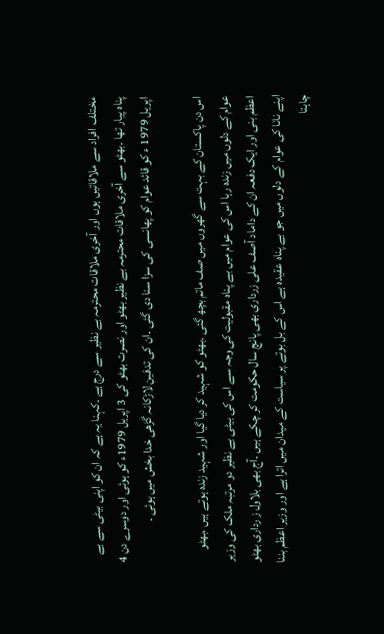مختلف افراد سے ملاقاتیں ہوں اور آخری ملاقات محترمہ بے نظیر سے درج ہے ۔کہنا یہ ہے کہ ان کو اپنی بیٹی سے بے پناہ پیار تھا ۔بھٹو سے آخری ملاقات محترمہ بے نظیر بھٹو اور نصرت بھٹو کی 3 اپریل 1979ء کو ہوئی اور دوسرے دن 4 اپریل 1979 ء کو قائد عوام کو پھانسی کی سزا سنا دی گئی ۔ان کی تدفین لاڑکانہ گڑھی خدا بخش میں ہوئی ۔

اس دن پاکستان کے بہت سے گھروں میں صف ماتم بچھ گئی ۔بھٹو کو شہید کر دیا گیا اور شہید زندہ ہوتے ہیں ،بھٹو عوام کے دلوں میں زندہ رہا اس کی عوام میں بے پناہ مقبولیت کی وجہ سے اس کی بیٹی بے نظیر دو مرتبہ ملک کی وزیر اعظم بنی اور ایک دفعہ ان کے داماد آصف علی زرداری بھی پانچ سال حکومت کر چکے ہیں ۔آج بھی بلاول ز رداری بھٹو اپنے نانا کی عوام کے دلوں میں جو بے پناہ عقیدہ ہے اس کے بل بوتے پر سیاست کے میدان میں اترا ہے اور وزیر اعظم بننا چاہتا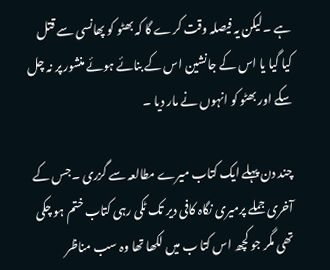ہے ۔لیکن یہ فیصلہ وقت کرے گا کہ بھٹو کو پھانسی سے قتل کیا گیا یا اس کے جانشین اس کے بنائے ہوئے منشور پر نہ چل سکے اور بھٹو کو انہوں نے مار دیا ۔

چند دن پہلے ایک کتاب میرے مطالعہ سے گزری ۔جس کے آخری جملے پرمیری نگاہ کافی دیر تک ٹکی رہی کتاب ختم ہو چکی تھی مگر جو کچھ اس کتا ب میں لکھا تھا وہ سب مناظر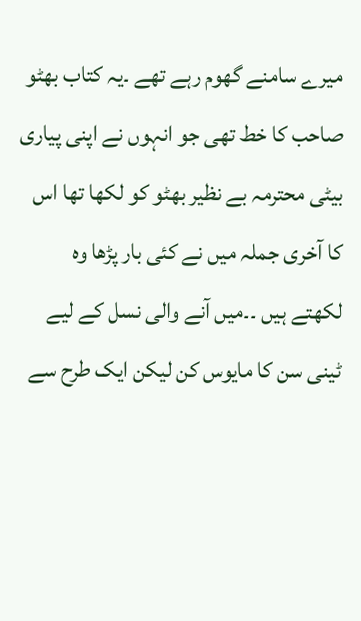میرے سامنے گھوم رہے تھے ۔یہ کتاب بھٹو صاحب کا خط تھی جو انہوں نے اپنی پیاری بیٹی محترمہ بے نظیر بھٹو کو لکھا تھا اس کا آخری جملہ میں نے کئی بار پڑھا وہ لکھتے ہیں ۔۔میں آنے والی نسل کے لیے ٹینی سن کا مایوس کن لیکن ایک طرح سے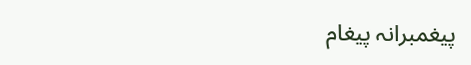پیغمبرانہ پیغام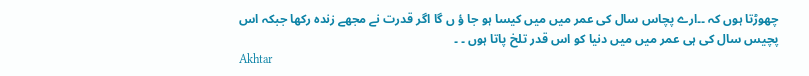چھوڑتا ہوں کہ ۔۔ارے پچاس سال کی عمر میں میں کیسا ہو جا ؤ ں گا اگر قدرت نے مجھے زندہ رکھا جبکہ اس پچیس سال کی ہی عمر میں میں دنیا کو اس قدر تلخ پاتا ہوں ۔ ۔
Akhtar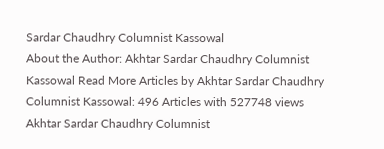Sardar Chaudhry Columnist Kassowal
About the Author: Akhtar Sardar Chaudhry Columnist Kassowal Read More Articles by Akhtar Sardar Chaudhry Columnist Kassowal: 496 Articles with 527748 views Akhtar Sardar Chaudhry Columnist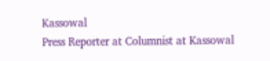Kassowal
Press Reporter at Columnist at Kassowal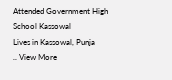Attended Government High School Kassowal
Lives in Kassowal, Punja
.. View More